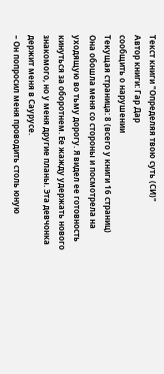Текст книги "Определяя твою суть (СИ)"
Автор книги: Гар Дар
сообщить о нарушении
Текущая страница: 8 (всего у книги 16 страниц)
Она обошла меня со стороны и посмотрела на уходящую во тьму дорогу. Я видел ее готовность кинуться за оборотнем. Ее жажду удержать нового знакомого, но у меня другие планы. Эта девчонка держит меня в Саурусе.
– Он попросил меня проводить столь юную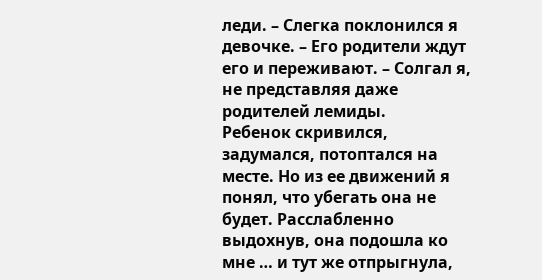леди. – Слегка поклонился я девочке. – Его родители ждут его и переживают. – Солгал я, не представляя даже родителей лемиды.
Ребенок скривился, задумался, потоптался на месте. Но из ее движений я понял, что убегать она не будет. Расслабленно выдохнув, она подошла ко мне … и тут же отпрыгнула,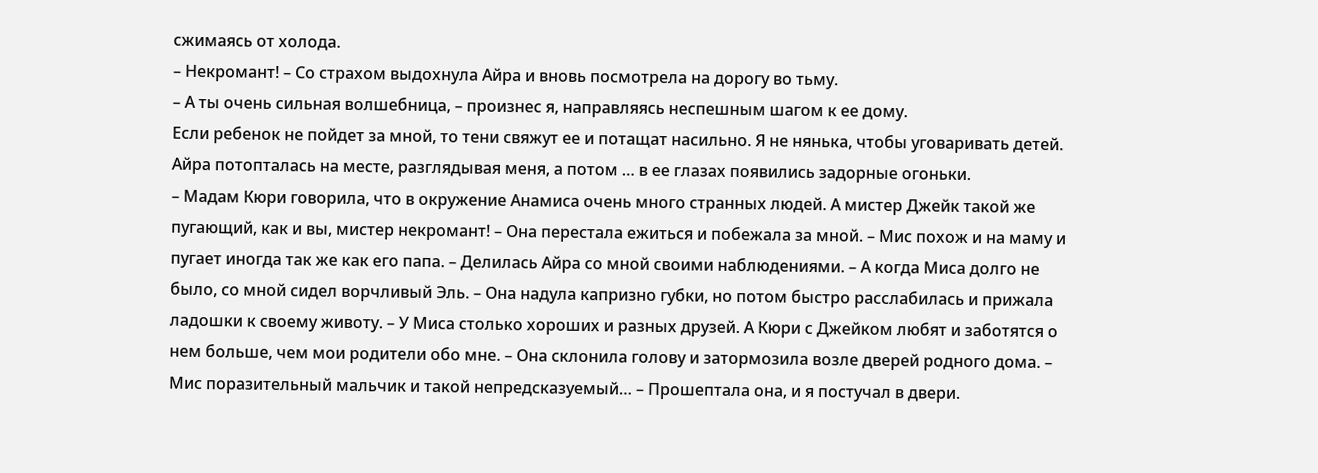сжимаясь от холода.
– Некромант! – Со страхом выдохнула Айра и вновь посмотрела на дорогу во тьму.
– А ты очень сильная волшебница, – произнес я, направляясь неспешным шагом к ее дому.
Если ребенок не пойдет за мной, то тени свяжут ее и потащат насильно. Я не нянька, чтобы уговаривать детей.
Айра потопталась на месте, разглядывая меня, а потом … в ее глазах появились задорные огоньки.
– Мадам Кюри говорила, что в окружение Анамиса очень много странных людей. А мистер Джейк такой же пугающий, как и вы, мистер некромант! – Она перестала ежиться и побежала за мной. – Мис похож и на маму и пугает иногда так же как его папа. – Делилась Айра со мной своими наблюдениями. – А когда Миса долго не было, со мной сидел ворчливый Эль. – Она надула капризно губки, но потом быстро расслабилась и прижала ладошки к своему животу. – У Миса столько хороших и разных друзей. А Кюри с Джейком любят и заботятся о нем больше, чем мои родители обо мне. – Она склонила голову и затормозила возле дверей родного дома. – Мис поразительный мальчик и такой непредсказуемый… – Прошептала она, и я постучал в двери.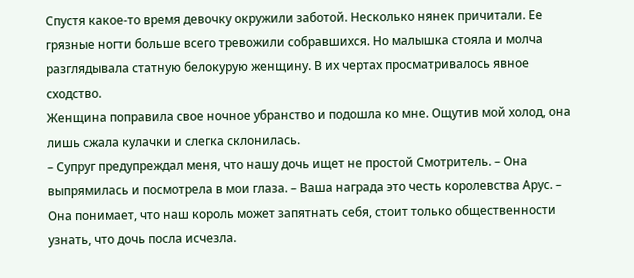Спустя какое-то время девочку окружили заботой. Несколько нянек причитали. Ее грязные ногти больше всего тревожили собравшихся. Но малышка стояла и молча разглядывала статную белокурую женщину. В их чертах просматривалось явное сходство.
Женщина поправила свое ночное убранство и подошла ко мне. Ощутив мой холод, она лишь сжала кулачки и слегка склонилась.
– Супруг предупреждал меня, что нашу дочь ищет не простой Смотритель. – Она выпрямилась и посмотрела в мои глаза. – Ваша награда это честь королевства Арус. – Она понимает, что наш король может запятнать себя, стоит только общественности узнать, что дочь посла исчезла.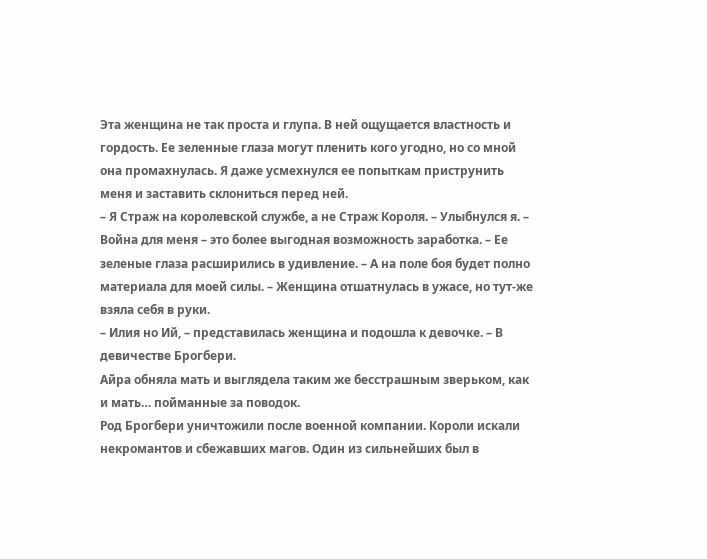Эта женщина не так проста и глупа. В ней ощущается властность и гордость. Ее зеленные глаза могут пленить кого угодно, но со мной она промахнулась. Я даже усмехнулся ее попыткам приструнить меня и заставить склониться перед ней.
– Я Страж на королевской службе, а не Страж Короля. – Улыбнулся я. – Война для меня – это более выгодная возможность заработка. – Ее зеленые глаза расширились в удивление. – А на поле боя будет полно материала для моей силы. – Женщина отшатнулась в ужасе, но тут-же взяла себя в руки.
– Илия но Ий, – представилась женщина и подошла к девочке. – В девичестве Брогбери.
Айра обняла мать и выглядела таким же бесстрашным зверьком, как и мать… пойманные за поводок.
Род Брогбери уничтожили после военной компании. Короли искали некромантов и сбежавших магов. Один из сильнейших был в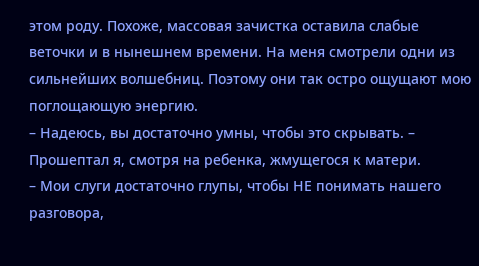этом роду. Похоже, массовая зачистка оставила слабые веточки и в нынешнем времени. На меня смотрели одни из сильнейших волшебниц. Поэтому они так остро ощущают мою поглощающую энергию.
– Надеюсь, вы достаточно умны, чтобы это скрывать. – Прошептал я, смотря на ребенка, жмущегося к матери.
– Мои слуги достаточно глупы, чтобы НЕ понимать нашего разговора,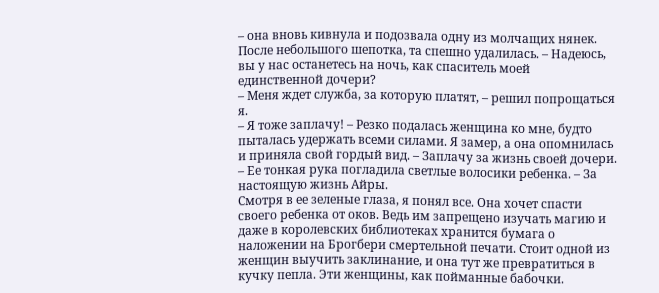– она вновь кивнула и подозвала одну из молчащих нянек. После небольшого шепотка, та спешно удалилась. – Надеюсь, вы у нас останетесь на ночь, как спаситель моей единственной дочери?
– Меня ждет служба, за которую платят, – решил попрощаться я.
– Я тоже заплачу! – Резко подалась женщина ко мне, будто пыталась удержать всеми силами. Я замер, а она опомнилась и приняла свой гордый вид. – Заплачу за жизнь своей дочери. – Ее тонкая рука погладила светлые волосики ребенка. – За настоящую жизнь Айры.
Смотря в ее зеленые глаза, я понял все. Она хочет спасти своего ребенка от оков. Ведь им запрещено изучать магию и даже в королевских библиотеках хранится бумага о наложении на Брогбери смертельной печати. Стоит одной из женщин выучить заклинание, и она тут же превратиться в кучку пепла. Эти женщины, как пойманные бабочки.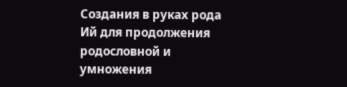Создания в руках рода Ий для продолжения родословной и умножения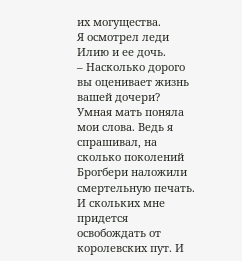их могущества.
Я осмотрел леди Илию и ее дочь.
– Насколько дорого вы оценивает жизнь вашей дочери?
Умная мать поняла мои слова. Ведь я спрашивал, на сколько поколений Брогбери наложили смертельную печать. И скольких мне придется освобождать от королевских пут. И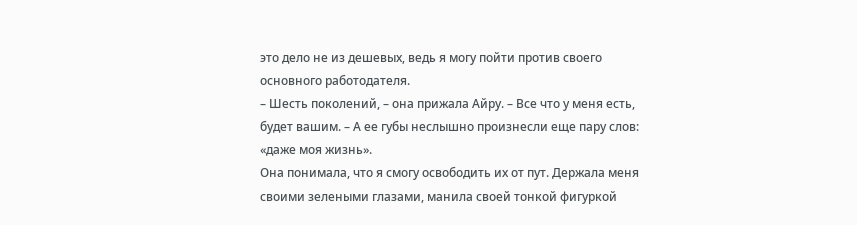это дело не из дешевых, ведь я могу пойти против своего основного работодателя.
– Шесть поколений, – она прижала Айру. – Все что у меня есть, будет вашим. – А ее губы неслышно произнесли еще пару слов: «даже моя жизнь».
Она понимала, что я смогу освободить их от пут. Держала меня своими зелеными глазами, манила своей тонкой фигуркой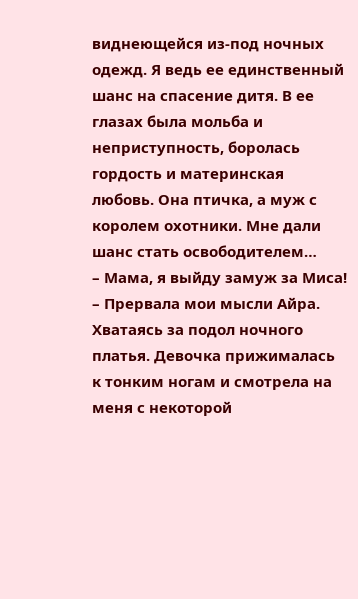виднеющейся из-под ночных одежд. Я ведь ее единственный шанс на спасение дитя. В ее глазах была мольба и неприступность, боролась гордость и материнская любовь. Она птичка, а муж с королем охотники. Мне дали шанс стать освободителем…
– Мама, я выйду замуж за Миса! – Прервала мои мысли Айра.
Хватаясь за подол ночного платья. Девочка прижималась к тонким ногам и смотрела на меня с некоторой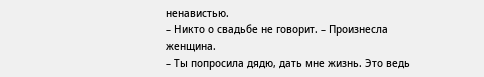ненавистью.
– Никто о свадьбе не говорит. – Произнесла женщина.
– Ты попросила дядю, дать мне жизнь. Это ведь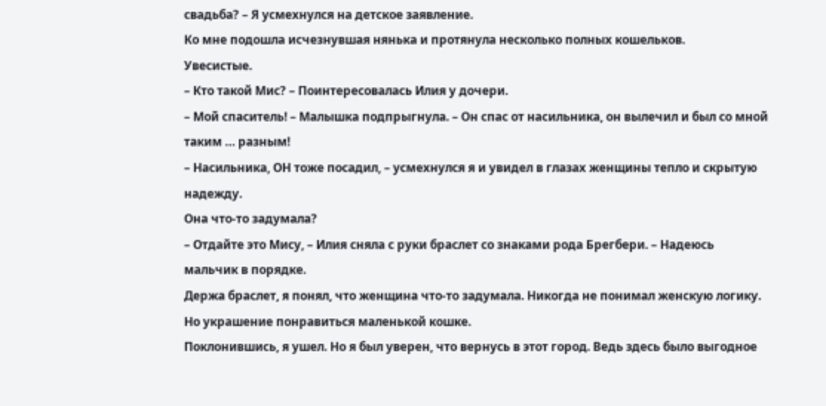свадьба? – Я усмехнулся на детское заявление.
Ко мне подошла исчезнувшая нянька и протянула несколько полных кошельков.
Увесистые.
– Кто такой Мис? – Поинтересовалась Илия у дочери.
– Мой спаситель! – Малышка подпрыгнула. – Он спас от насильника, он вылечил и был со мной таким … разным!
– Насильника, ОН тоже посадил, – усмехнулся я и увидел в глазах женщины тепло и скрытую надежду.
Она что-то задумала?
– Отдайте это Мису, – Илия сняла с руки браслет со знаками рода Брегбери. – Надеюсь мальчик в порядке.
Держа браслет, я понял, что женщина что-то задумала. Никогда не понимал женскую логику. Но украшение понравиться маленькой кошке.
Поклонившись, я ушел. Но я был уверен, что вернусь в этот город. Ведь здесь было выгодное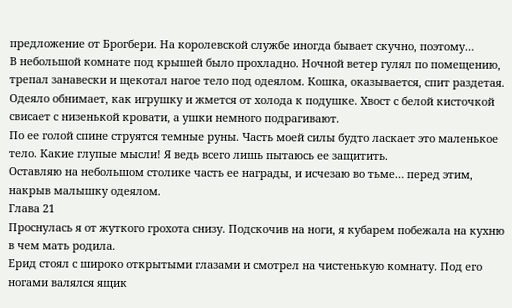предложение от Брогбери. На королевской службе иногда бывает скучно, поэтому…
В небольшой комнате под крышей было прохладно. Ночной ветер гулял по помещению, трепал занавески и щекотал нагое тело под одеялом. Кошка, оказывается, спит раздетая. Одеяло обнимает, как игрушку и жмется от холода к подушке. Хвост с белой кисточкой свисает с низенькой кровати, а ушки немного подрагивают.
По ее голой спине струятся темные руны. Часть моей силы будто ласкает это маленькое тело. Какие глупые мысли! Я ведь всего лишь пытаюсь ее защитить.
Оставляю на небольшом столике часть ее награды, и исчезаю во тьме… перед этим, накрыв малышку одеялом.
Глава 21
Проснулась я от жуткого грохота снизу. Подскочив на ноги, я кубарем побежала на кухню в чем мать родила.
Ерид стоял с широко открытыми глазами и смотрел на чистенькую комнату. Под его ногами валялся ящик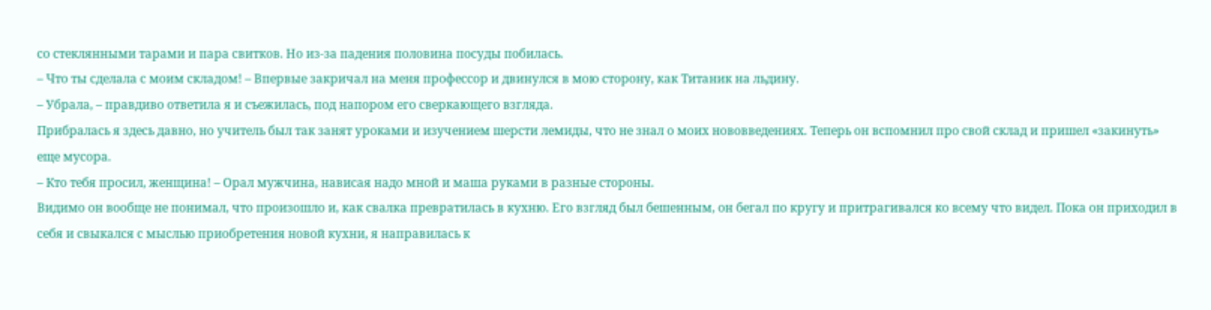со стеклянными тарами и пара свитков. Но из-за падения половина посуды побилась.
– Что ты сделала с моим складом! – Впервые закричал на меня профессор и двинулся в мою сторону, как Титаник на льдину.
– Убрала, – правдиво ответила я и съежилась, под напором его сверкающего взгляда.
Прибралась я здесь давно, но учитель был так занят уроками и изучением шерсти лемиды, что не знал о моих нововведениях. Теперь он вспомнил про свой склад и пришел «закинуть» еще мусора.
– Кто тебя просил, женщина! – Орал мужчина, нависая надо мной и маша руками в разные стороны.
Видимо он вообще не понимал, что произошло и, как свалка превратилась в кухню. Его взгляд был бешенным, он бегал по кругу и притрагивался ко всему что видел. Пока он приходил в себя и свыкался с мыслью приобретения новой кухни, я направилась к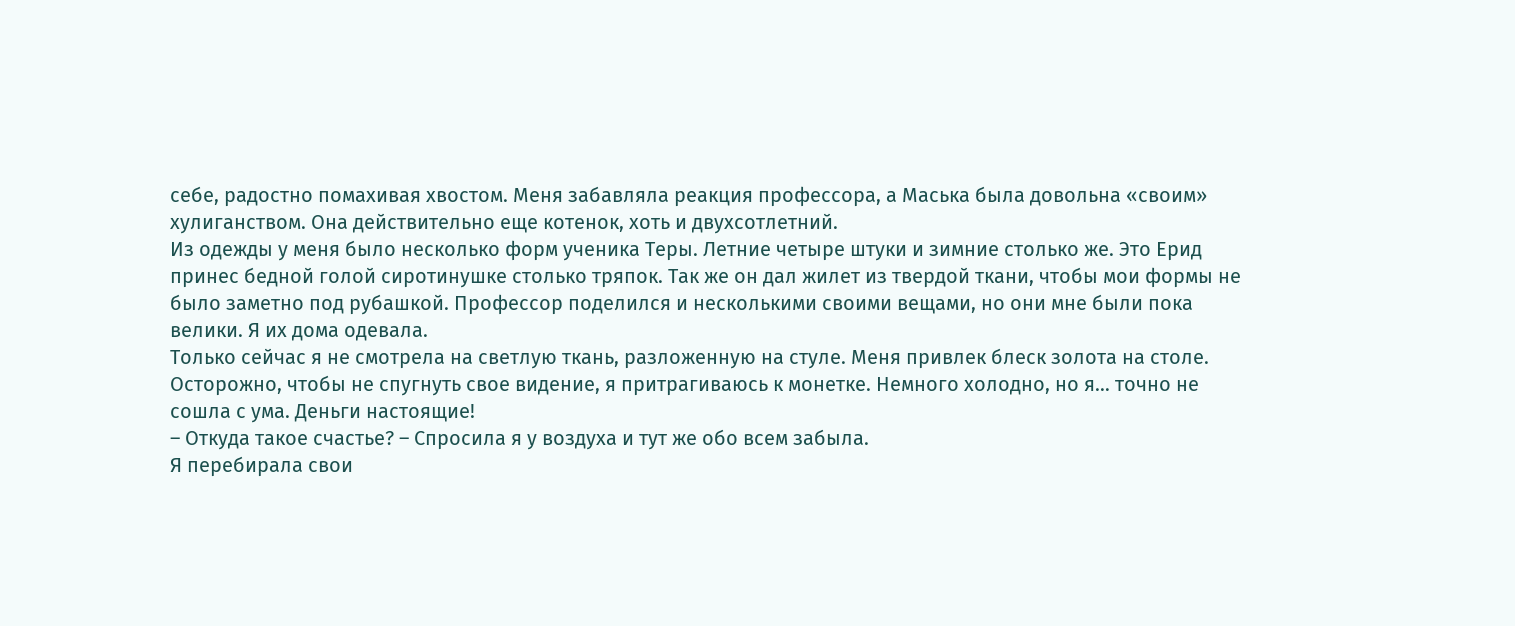себе, радостно помахивая хвостом. Меня забавляла реакция профессора, а Маська была довольна «своим» хулиганством. Она действительно еще котенок, хоть и двухсотлетний.
Из одежды у меня было несколько форм ученика Теры. Летние четыре штуки и зимние столько же. Это Ерид принес бедной голой сиротинушке столько тряпок. Так же он дал жилет из твердой ткани, чтобы мои формы не было заметно под рубашкой. Профессор поделился и несколькими своими вещами, но они мне были пока велики. Я их дома одевала.
Только сейчас я не смотрела на светлую ткань, разложенную на стуле. Меня привлек блеск золота на столе.
Осторожно, чтобы не спугнуть свое видение, я притрагиваюсь к монетке. Немного холодно, но я… точно не сошла с ума. Деньги настоящие!
– Откуда такое счастье? – Спросила я у воздуха и тут же обо всем забыла.
Я перебирала свои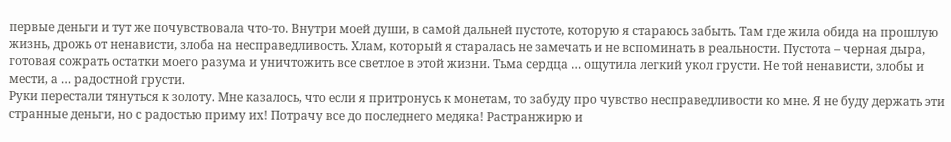первые деньги и тут же почувствовала что-то. Внутри моей души, в самой дальней пустоте, которую я стараюсь забыть. Там где жила обида на прошлую жизнь, дрожь от ненависти, злоба на несправедливость. Хлам, который я старалась не замечать и не вспоминать в реальности. Пустота – черная дыра, готовая сожрать остатки моего разума и уничтожить все светлое в этой жизни. Тьма сердца … ощутила легкий укол грусти. Не той ненависти, злобы и мести, а … радостной грусти.
Руки перестали тянуться к золоту. Мне казалось, что если я притронусь к монетам, то забуду про чувство несправедливости ко мне. Я не буду держать эти странные деньги, но с радостью приму их! Потрачу все до последнего медяка! Растранжирю и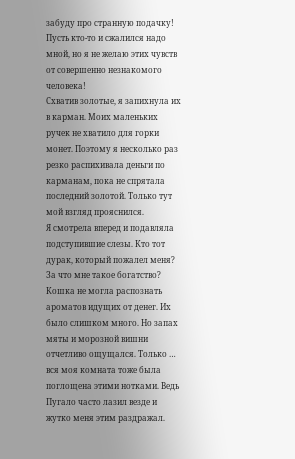забуду про странную подачку! Пусть кто-то и сжалился надо мной, но я не желаю этих чувств от совершенно незнакомого человека!
Схватив золотые, я запихнула их в карман. Моих маленьких ручек не хватило для горки монет. Поэтому я несколько раз резко распихивала деньги по карманам, пока не спрятала последний золотой. Только тут мой взгляд прояснился.
Я смотрела вперед и подавляла подступившие слезы. Кто тот дурак, который пожалел меня? За что мне такое богатство?
Кошка не могла распознать ароматов идущих от денег. Их было слишком много. Но запах мяты и морозной вишни отчетливо ощущался. Только … вся моя комната тоже была поглощена этими нотками. Ведь Пугало часто лазил везде и жутко меня этим раздражал.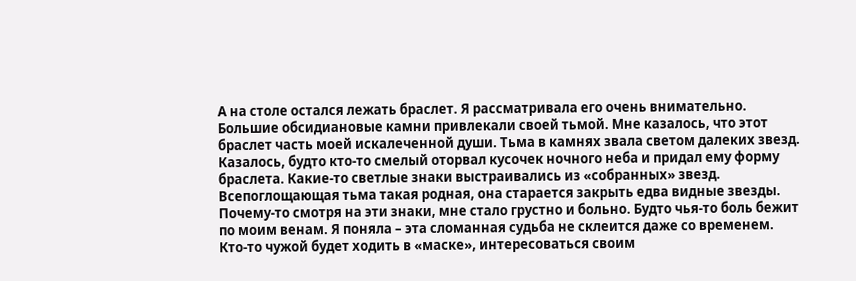А на столе остался лежать браслет. Я рассматривала его очень внимательно. Большие обсидиановые камни привлекали своей тьмой. Мне казалось, что этот браслет часть моей искалеченной души. Тьма в камнях звала светом далеких звезд. Казалось, будто кто-то смелый оторвал кусочек ночного неба и придал ему форму браслета. Какие-то светлые знаки выстраивались из «собранных» звезд. Всепоглощающая тьма такая родная, она старается закрыть едва видные звезды. Почему-то смотря на эти знаки, мне стало грустно и больно. Будто чья-то боль бежит по моим венам. Я поняла – эта сломанная судьба не склеится даже со временем. Кто-то чужой будет ходить в «маске», интересоваться своим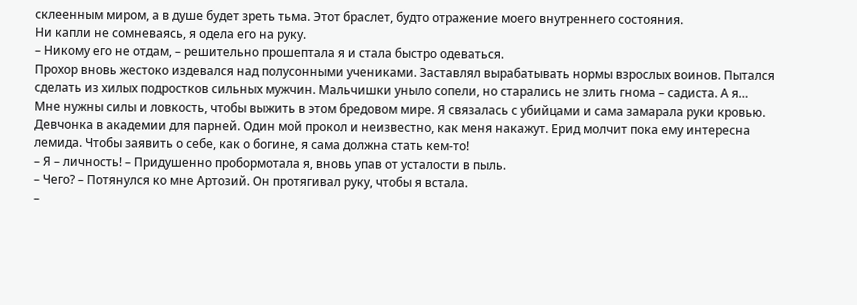склеенным миром, а в душе будет зреть тьма. Этот браслет, будто отражение моего внутреннего состояния.
Ни капли не сомневаясь, я одела его на руку.
– Никому его не отдам, – решительно прошептала я и стала быстро одеваться.
Прохор вновь жестоко издевался над полусонными учениками. Заставлял вырабатывать нормы взрослых воинов. Пытался сделать из хилых подростков сильных мужчин. Мальчишки уныло сопели, но старались не злить гнома – садиста. А я…
Мне нужны силы и ловкость, чтобы выжить в этом бредовом мире. Я связалась с убийцами и сама замарала руки кровью. Девчонка в академии для парней. Один мой прокол и неизвестно, как меня накажут. Ерид молчит пока ему интересна лемида. Чтобы заявить о себе, как о богине, я сама должна стать кем-то!
– Я – личность! – Придушенно пробормотала я, вновь упав от усталости в пыль.
– Чего? – Потянулся ко мне Артозий. Он протягивал руку, чтобы я встала.
–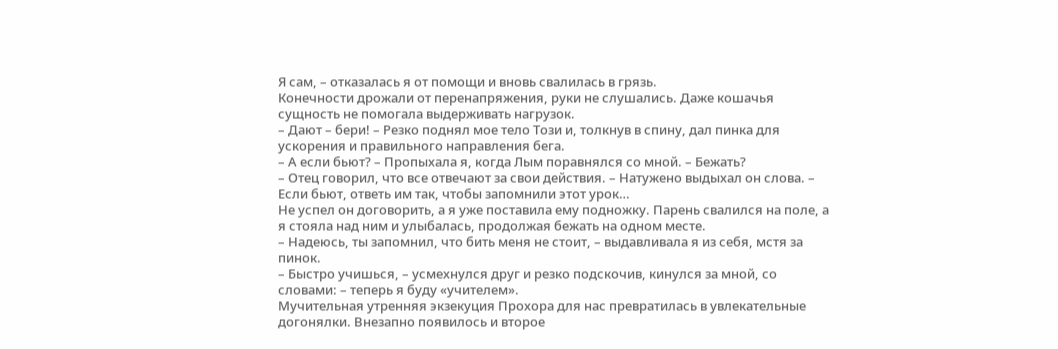Я сам, – отказалась я от помощи и вновь свалилась в грязь.
Конечности дрожали от перенапряжения, руки не слушались. Даже кошачья сущность не помогала выдерживать нагрузок.
– Дают – бери! – Резко поднял мое тело Този и, толкнув в спину, дал пинка для ускорения и правильного направления бега.
– А если бьют? – Пропыхала я, когда Лым поравнялся со мной. – Бежать?
– Отец говорил, что все отвечают за свои действия. – Натужено выдыхал он слова. – Если бьют, ответь им так, чтобы запомнили этот урок…
Не успел он договорить, а я уже поставила ему подножку. Парень свалился на поле, а я стояла над ним и улыбалась, продолжая бежать на одном месте.
– Надеюсь, ты запомнил, что бить меня не стоит, – выдавливала я из себя, мстя за пинок.
– Быстро учишься, – усмехнулся друг и резко подскочив, кинулся за мной, со словами: – теперь я буду «учителем».
Мучительная утренняя экзекуция Прохора для нас превратилась в увлекательные догонялки. Внезапно появилось и второе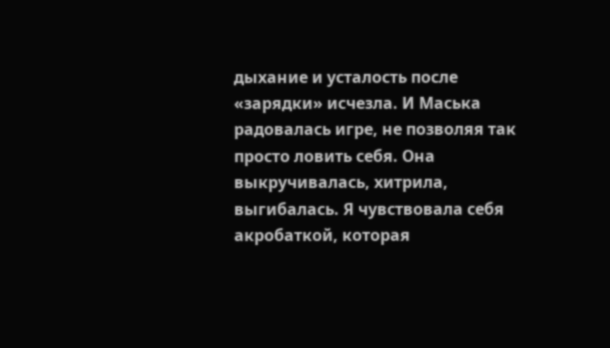дыхание и усталость после «зарядки» исчезла. И Маська радовалась игре, не позволяя так просто ловить себя. Она выкручивалась, хитрила, выгибалась. Я чувствовала себя акробаткой, которая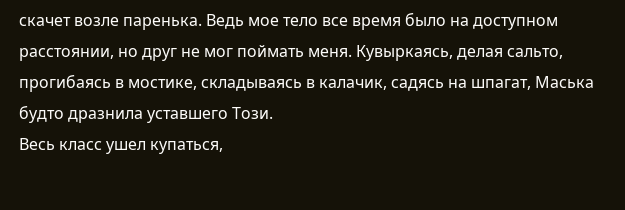скачет возле паренька. Ведь мое тело все время было на доступном расстоянии, но друг не мог поймать меня. Кувыркаясь, делая сальто, прогибаясь в мостике, складываясь в калачик, садясь на шпагат, Маська будто дразнила уставшего Този.
Весь класс ушел купаться,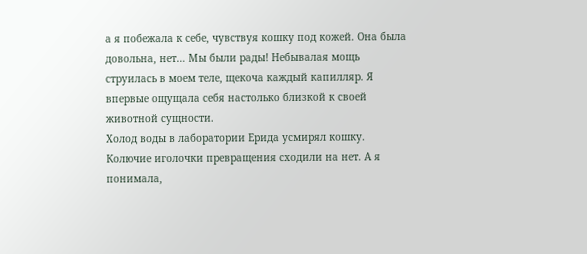а я побежала к себе, чувствуя кошку под кожей. Она была довольна, нет… Мы были рады! Небывалая мощь струилась в моем теле, щекоча каждый капилляр. Я впервые ощущала себя настолько близкой к своей животной сущности.
Холод воды в лаборатории Ерида усмирял кошку. Колючие иголочки превращения сходили на нет. А я понимала,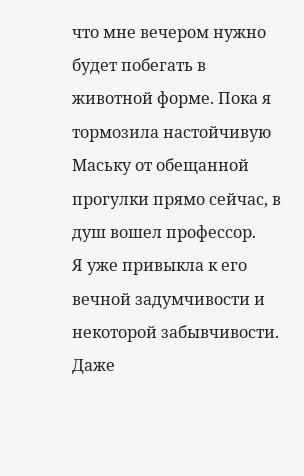что мне вечером нужно будет побегать в животной форме. Пока я тормозила настойчивую Маську от обещанной прогулки прямо сейчас, в душ вошел профессор.
Я уже привыкла к его вечной задумчивости и некоторой забывчивости. Даже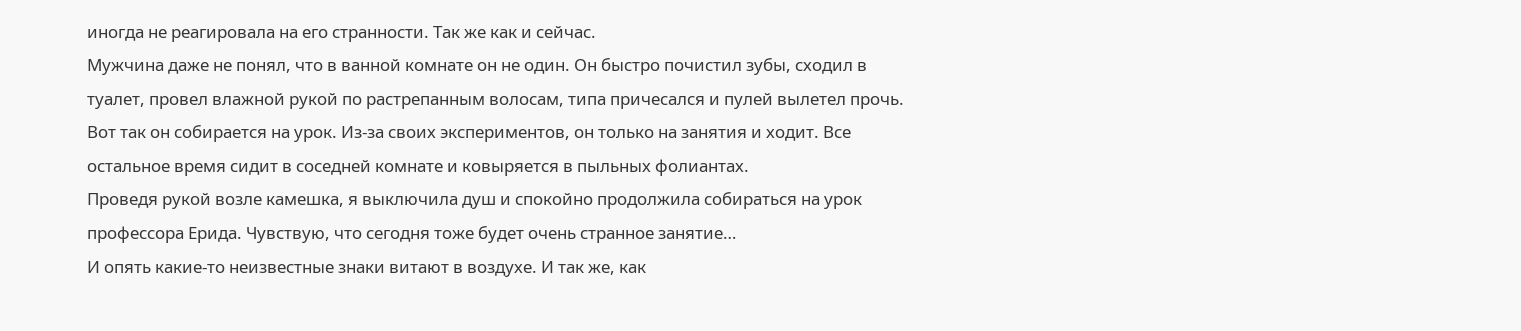иногда не реагировала на его странности. Так же как и сейчас.
Мужчина даже не понял, что в ванной комнате он не один. Он быстро почистил зубы, сходил в туалет, провел влажной рукой по растрепанным волосам, типа причесался и пулей вылетел прочь. Вот так он собирается на урок. Из-за своих экспериментов, он только на занятия и ходит. Все остальное время сидит в соседней комнате и ковыряется в пыльных фолиантах.
Проведя рукой возле камешка, я выключила душ и спокойно продолжила собираться на урок профессора Ерида. Чувствую, что сегодня тоже будет очень странное занятие…
И опять какие-то неизвестные знаки витают в воздухе. И так же, как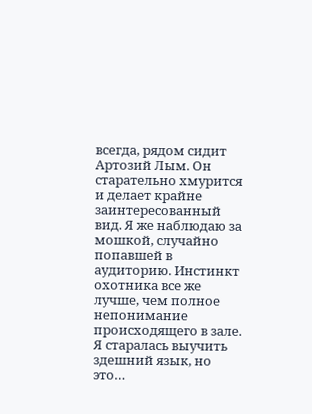всегда, рядом сидит Артозий Лым. Он старательно хмурится и делает крайне заинтересованный вид. Я же наблюдаю за мошкой, случайно попавшей в аудиторию. Инстинкт охотника все же лучше, чем полное непонимание происходящего в зале.
Я старалась выучить здешний язык, но это…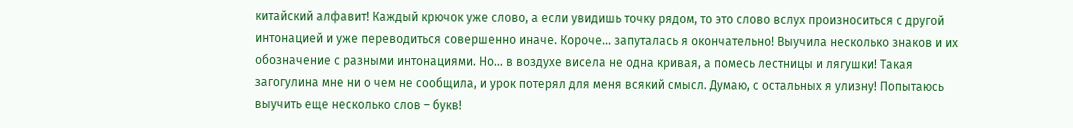китайский алфавит! Каждый крючок уже слово, а если увидишь точку рядом, то это слово вслух произноситься с другой интонацией и уже переводиться совершенно иначе. Короче… запуталась я окончательно! Выучила несколько знаков и их обозначение с разными интонациями. Но… в воздухе висела не одна кривая, а помесь лестницы и лягушки! Такая загогулина мне ни о чем не сообщила, и урок потерял для меня всякий смысл. Думаю, с остальных я улизну! Попытаюсь выучить еще несколько слов – букв!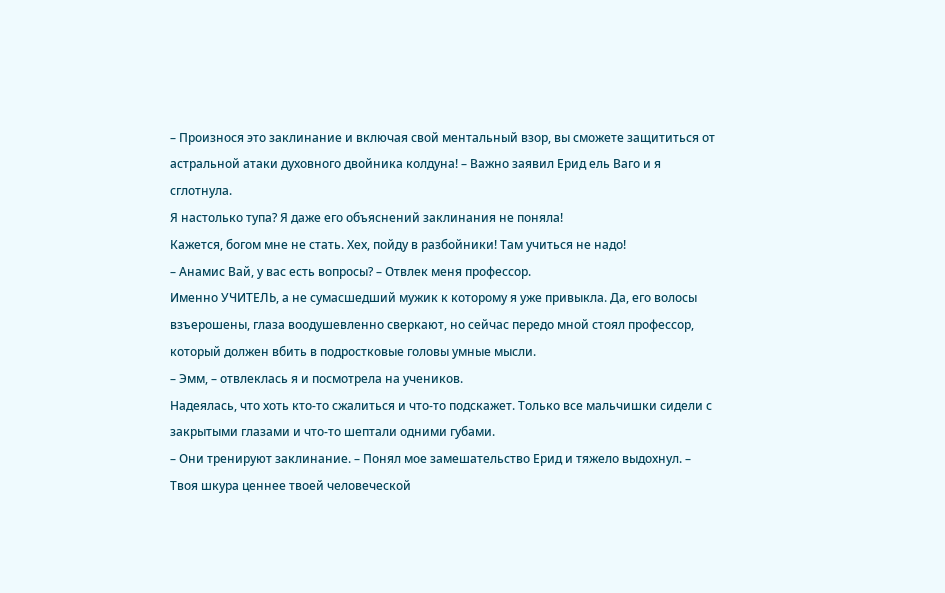– Произнося это заклинание и включая свой ментальный взор, вы сможете защититься от астральной атаки духовного двойника колдуна! – Важно заявил Ерид ель Ваго и я сглотнула.
Я настолько тупа? Я даже его объяснений заклинания не поняла!
Кажется, богом мне не стать. Хех, пойду в разбойники! Там учиться не надо!
– Анамис Вай, у вас есть вопросы? – Отвлек меня профессор.
Именно УЧИТЕЛЬ, а не сумасшедший мужик к которому я уже привыкла. Да, его волосы взъерошены, глаза воодушевленно сверкают, но сейчас передо мной стоял профессор, который должен вбить в подростковые головы умные мысли.
– Эмм, – отвлеклась я и посмотрела на учеников.
Надеялась, что хоть кто-то сжалиться и что-то подскажет. Только все мальчишки сидели с закрытыми глазами и что-то шептали одними губами.
– Они тренируют заклинание. – Понял мое замешательство Ерид и тяжело выдохнул. – Твоя шкура ценнее твоей человеческой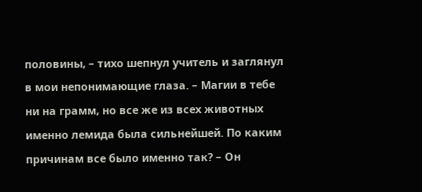половины, – тихо шепнул учитель и заглянул в мои непонимающие глаза. – Магии в тебе ни на грамм, но все же из всех животных именно лемида была сильнейшей. По каким причинам все было именно так? – Он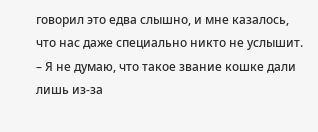говорил это едва слышно, и мне казалось, что нас даже специально никто не услышит. – Я не думаю, что такое звание кошке дали лишь из-за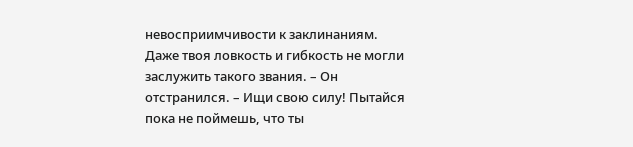невосприимчивости к заклинаниям. Даже твоя ловкость и гибкость не могли заслужить такого звания. – Он отстранился. – Ищи свою силу! Пытайся пока не поймешь, что ты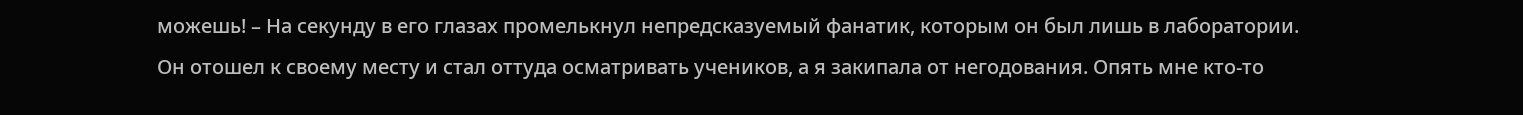можешь! – На секунду в его глазах промелькнул непредсказуемый фанатик, которым он был лишь в лаборатории.
Он отошел к своему месту и стал оттуда осматривать учеников, а я закипала от негодования. Опять мне кто-то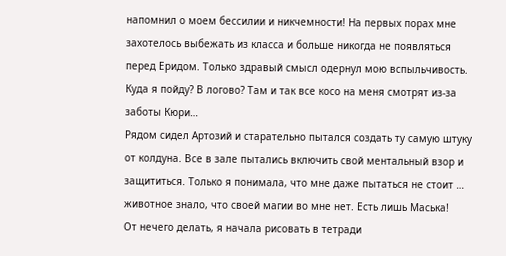напомнил о моем бессилии и никчемности! На первых порах мне захотелось выбежать из класса и больше никогда не появляться перед Еридом. Только здравый смысл одернул мою вспыльчивость. Куда я пойду? В логово? Там и так все косо на меня смотрят из-за заботы Кюри…
Рядом сидел Артозий и старательно пытался создать ту самую штуку от колдуна. Все в зале пытались включить свой ментальный взор и защититься. Только я понимала, что мне даже пытаться не стоит … животное знало, что своей магии во мне нет. Есть лишь Маська!
От нечего делать, я начала рисовать в тетради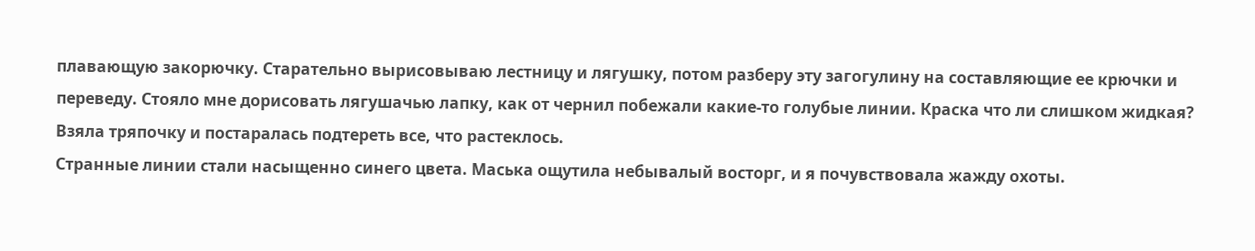плавающую закорючку. Старательно вырисовываю лестницу и лягушку, потом разберу эту загогулину на составляющие ее крючки и переведу. Стояло мне дорисовать лягушачью лапку, как от чернил побежали какие-то голубые линии. Краска что ли слишком жидкая? Взяла тряпочку и постаралась подтереть все, что растеклось.
Странные линии стали насыщенно синего цвета. Маська ощутила небывалый восторг, и я почувствовала жажду охоты.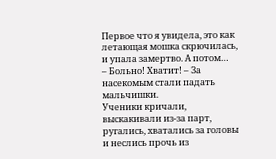Первое что я увидела, это как летающая мошка скрючилась, и упала замертво. А потом…
– Больно! Хватит! – За насекомым стали падать мальчишки.
Ученики кричали, выскакивали из-за парт, ругались, хватались за головы и неслись прочь из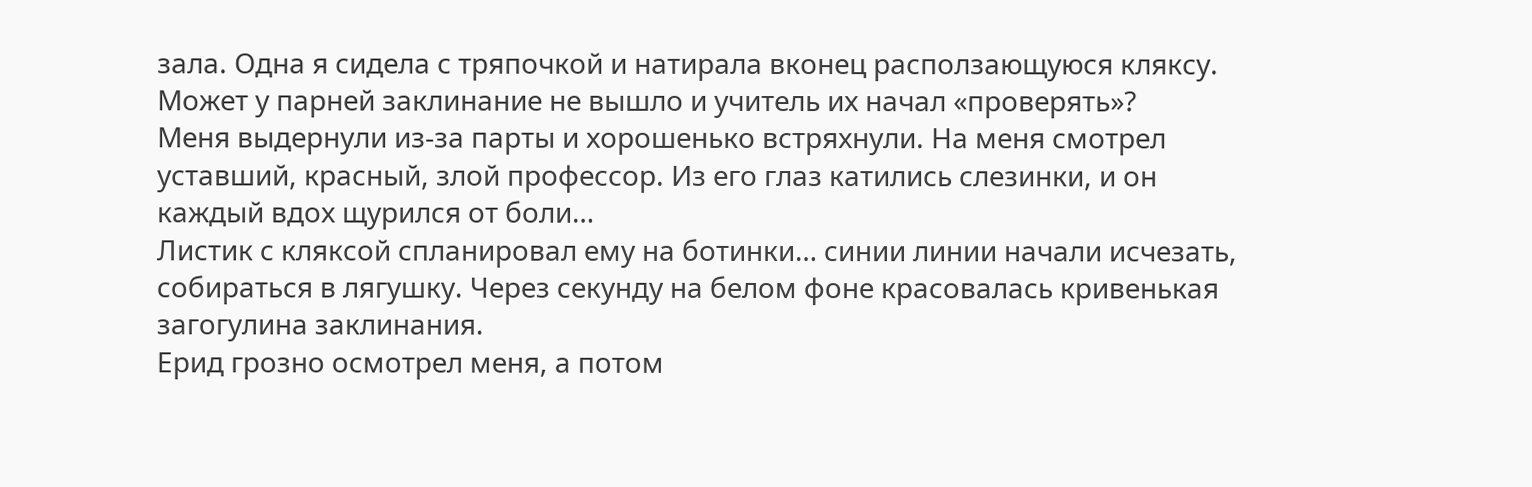зала. Одна я сидела с тряпочкой и натирала вконец расползающуюся кляксу.
Может у парней заклинание не вышло и учитель их начал «проверять»?
Меня выдернули из-за парты и хорошенько встряхнули. На меня смотрел уставший, красный, злой профессор. Из его глаз катились слезинки, и он каждый вдох щурился от боли…
Листик с кляксой спланировал ему на ботинки… синии линии начали исчезать, собираться в лягушку. Через секунду на белом фоне красовалась кривенькая загогулина заклинания.
Ерид грозно осмотрел меня, а потом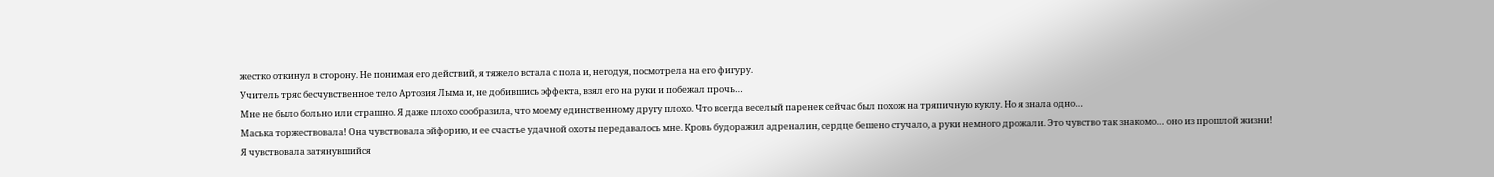жестко откинул в сторону. Не понимая его действий, я тяжело встала с пола и, негодуя, посмотрела на его фигуру.
Учитель тряс бесчувственное тело Артозия Лыма и, не добившись эффекта, взял его на руки и побежал прочь…
Мне не было больно или страшно. Я даже плохо сообразила, что моему единственному другу плохо. Что всегда веселый паренек сейчас был похож на тряпичную куклу. Но я знала одно…
Маська торжествовала! Она чувствовала эйфорию, и ее счастье удачной охоты передавалось мне. Кровь будоражил адреналин, сердце бешено стучало, а руки немного дрожали. Это чувство так знакомо… оно из прошлой жизни!
Я чувствовала затянувшийся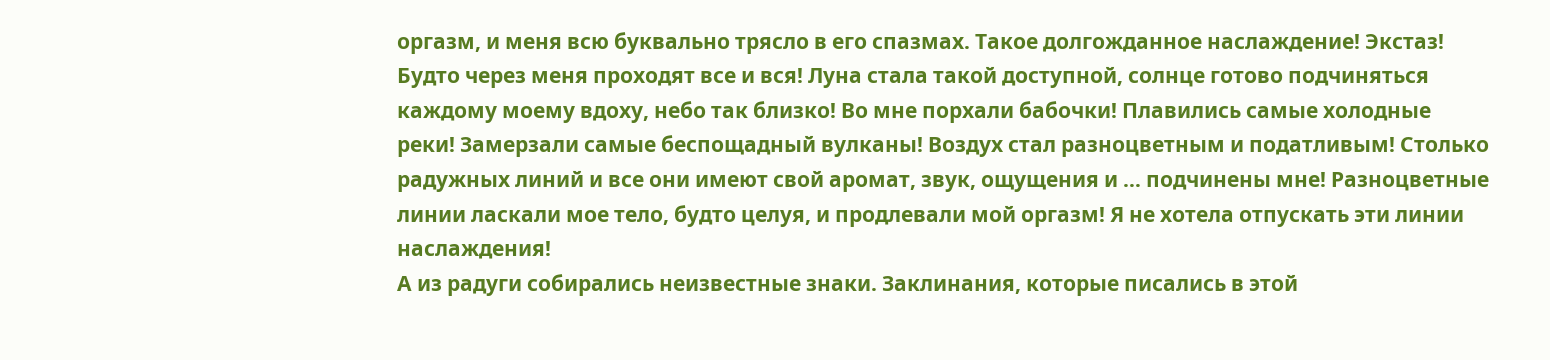оргазм, и меня всю буквально трясло в его спазмах. Такое долгожданное наслаждение! Экстаз! Будто через меня проходят все и вся! Луна стала такой доступной, солнце готово подчиняться каждому моему вдоху, небо так близко! Во мне порхали бабочки! Плавились самые холодные реки! Замерзали самые беспощадный вулканы! Воздух стал разноцветным и податливым! Столько радужных линий и все они имеют свой аромат, звук, ощущения и … подчинены мне! Разноцветные линии ласкали мое тело, будто целуя, и продлевали мой оргазм! Я не хотела отпускать эти линии наслаждения!
А из радуги собирались неизвестные знаки. Заклинания, которые писались в этой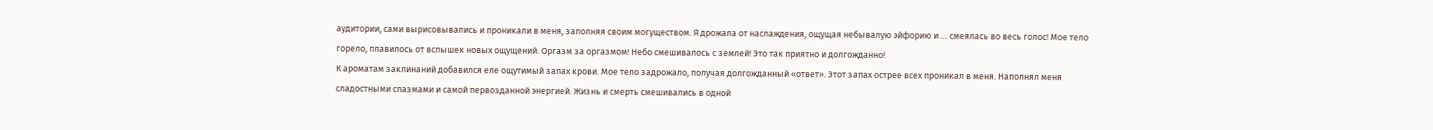аудитории, сами вырисовывались и проникали в меня, заполняя своим могуществом. Я дрожала от наслаждения, ощущая небывалую эйфорию и … смеялась во весь голос! Мое тело горело, плавилось от вспышек новых ощущений. Оргазм за оргазмом! Небо смешивалось с землей! Это так приятно и долгожданно!
К ароматам заклинаний добавился еле ощутимый запах крови. Мое тело задрожало, получая долгожданный «ответ». Этот запах острее всех проникал в меня. Наполнял меня сладостными спазмами и самой первозданной энергией. Жизнь и смерть смешивались в одной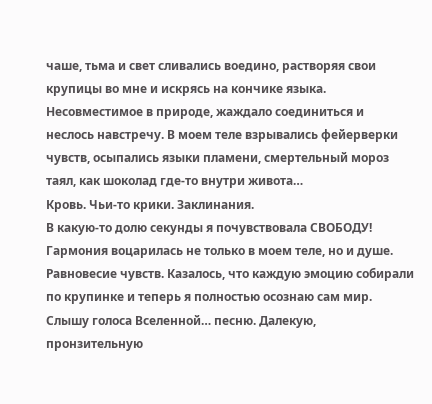чаше, тьма и свет сливались воедино, растворяя свои крупицы во мне и искрясь на кончике языка. Несовместимое в природе, жаждало соединиться и неслось навстречу. В моем теле взрывались фейерверки чувств, осыпались языки пламени, смертельный мороз таял, как шоколад где-то внутри живота…
Кровь. Чьи-то крики. Заклинания.
В какую-то долю секунды я почувствовала СВОБОДУ! Гармония воцарилась не только в моем теле, но и душе. Равновесие чувств. Казалось, что каждую эмоцию собирали по крупинке и теперь я полностью осознаю сам мир. Слышу голоса Вселенной… песню. Далекую, пронзительную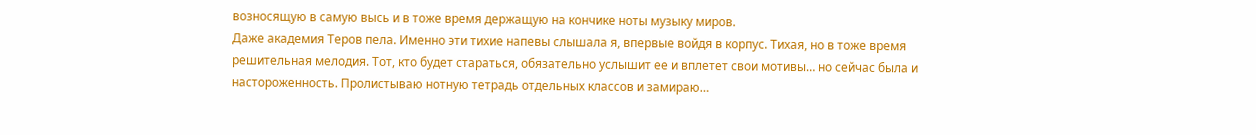возносящую в самую высь и в тоже время держащую на кончике ноты музыку миров.
Даже академия Теров пела. Именно эти тихие напевы слышала я, впервые войдя в корпус. Тихая, но в тоже время решительная мелодия. Тот, кто будет стараться, обязательно услышит ее и вплетет свои мотивы… но сейчас была и настороженность. Пролистываю нотную тетрадь отдельных классов и замираю…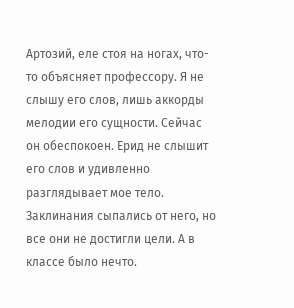Артозий, еле стоя на ногах, что-то объясняет профессору. Я не слышу его слов, лишь аккорды мелодии его сущности. Сейчас он обеспокоен. Ерид не слышит его слов и удивленно разглядывает мое тело. Заклинания сыпались от него, но все они не достигли цели. А в классе было нечто.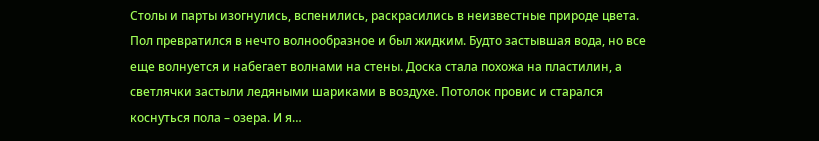Столы и парты изогнулись, вспенились, раскрасились в неизвестные природе цвета. Пол превратился в нечто волнообразное и был жидким. Будто застывшая вода, но все еще волнуется и набегает волнами на стены. Доска стала похожа на пластилин, а светлячки застыли ледяными шариками в воздухе. Потолок провис и старался коснуться пола – озера. И я…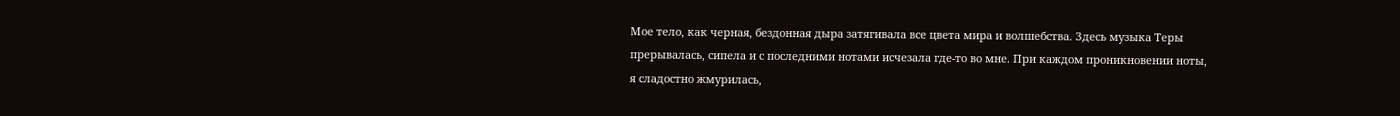Мое тело, как черная, бездонная дыра затягивала все цвета мира и волшебства. Здесь музыка Теры прерывалась, сипела и с последними нотами исчезала где-то во мне. При каждом проникновении ноты, я сладостно жмурилась,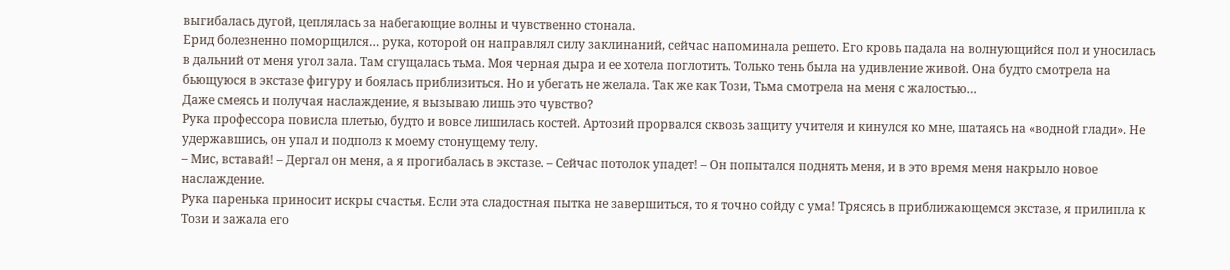выгибалась дугой, цеплялась за набегающие волны и чувственно стонала.
Ерид болезненно поморщился… рука, которой он направлял силу заклинаний, сейчас напоминала решето. Его кровь падала на волнующийся пол и уносилась в дальний от меня угол зала. Там сгущалась тьма. Моя черная дыра и ее хотела поглотить. Только тень была на удивление живой. Она будто смотрела на бьющуюся в экстазе фигуру и боялась приблизиться. Но и убегать не желала. Так же как Този, Тьма смотрела на меня с жалостью…
Даже смеясь и получая наслаждение, я вызываю лишь это чувство?
Рука профессора повисла плетью, будто и вовсе лишилась костей. Артозий прорвался сквозь защиту учителя и кинулся ко мне, шатаясь на «водной глади». Не удержавшись, он упал и подполз к моему стонущему телу.
– Мис, вставай! – Дергал он меня, а я прогибалась в экстазе. – Сейчас потолок упадет! – Он попытался поднять меня, и в это время меня накрыло новое наслаждение.
Рука паренька приносит искры счастья. Если эта сладостная пытка не завершиться, то я точно сойду с ума! Трясясь в приближающемся экстазе, я прилипла к Този и зажала его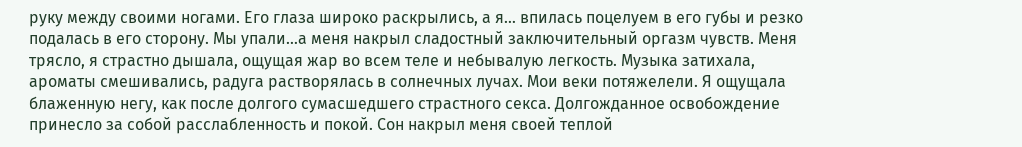руку между своими ногами. Его глаза широко раскрылись, а я… впилась поцелуем в его губы и резко подалась в его сторону. Мы упали…а меня накрыл сладостный заключительный оргазм чувств. Меня трясло, я страстно дышала, ощущая жар во всем теле и небывалую легкость. Музыка затихала, ароматы смешивались, радуга растворялась в солнечных лучах. Мои веки потяжелели. Я ощущала блаженную негу, как после долгого сумасшедшего страстного секса. Долгожданное освобождение принесло за собой расслабленность и покой. Сон накрыл меня своей теплой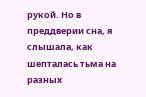рукой. Но в преддверии сна, я слышала, как шепталась тьма на разных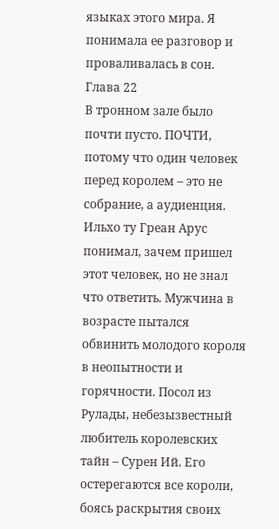языках этого мира. Я понимала ее разговор и проваливалась в сон.
Глава 22
В тронном зале было почти пусто. ПОЧТИ, потому что один человек перед королем – это не собрание, а аудиенция. Ильхо ту Греан Арус понимал, зачем пришел этот человек, но не знал что ответить. Мужчина в возрасте пытался обвинить молодого короля в неопытности и горячности. Посол из Рулады, небезызвестный любитель королевских тайн – Сурен Ий. Его остерегаются все короли, боясь раскрытия своих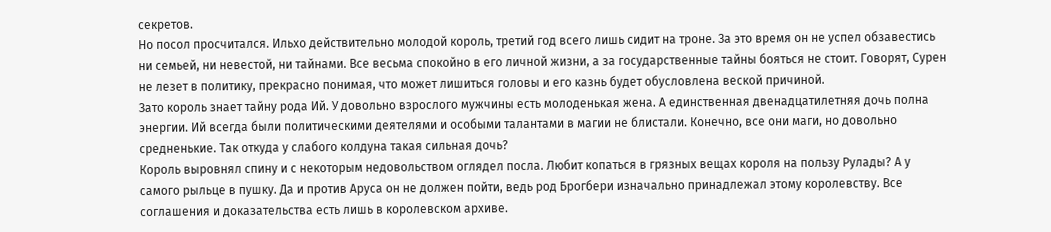секретов.
Но посол просчитался. Ильхо действительно молодой король, третий год всего лишь сидит на троне. За это время он не успел обзавестись ни семьей, ни невестой, ни тайнами. Все весьма спокойно в его личной жизни, а за государственные тайны бояться не стоит. Говорят, Сурен не лезет в политику, прекрасно понимая, что может лишиться головы и его казнь будет обусловлена веской причиной.
Зато король знает тайну рода Ий. У довольно взрослого мужчины есть молоденькая жена. А единственная двенадцатилетняя дочь полна энергии. Ий всегда были политическими деятелями и особыми талантами в магии не блистали. Конечно, все они маги, но довольно средненькие. Так откуда у слабого колдуна такая сильная дочь?
Король выровнял спину и с некоторым недовольством оглядел посла. Любит копаться в грязных вещах короля на пользу Рулады? А у самого рыльце в пушку. Да и против Аруса он не должен пойти, ведь род Брогбери изначально принадлежал этому королевству. Все соглашения и доказательства есть лишь в королевском архиве.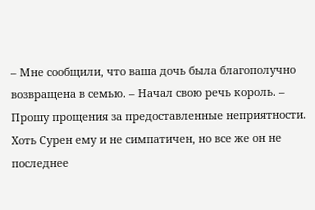– Мне сообщили, что ваша дочь была благополучно возвращена в семью. – Начал свою речь король. – Прошу прощения за предоставленные неприятности.
Хоть Сурен ему и не симпатичен, но все же он не последнее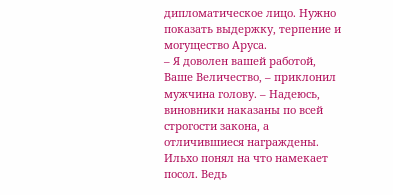дипломатическое лицо. Нужно показать выдержку, терпение и могущество Аруса.
– Я доволен вашей работой, Ваше Величество, – приклонил мужчина голову. – Надеюсь, виновники наказаны по всей строгости закона, а отличившиеся награждены.
Ильхо понял на что намекает посол. Ведь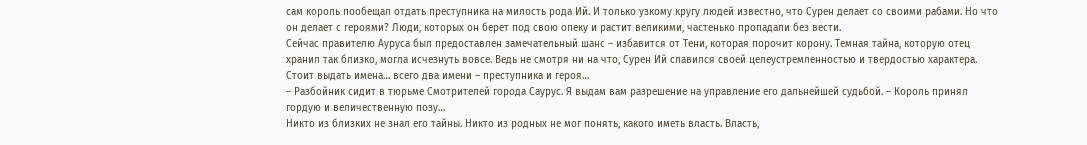сам король пообещал отдать преступника на милость рода Ий. И только узкому кругу людей известно, что Сурен делает со своими рабами. Но что он делает с героями? Люди, которых он берет под свою опеку и растит великими, частенько пропадали без вести.
Сейчас правителю Ауруса был предоставлен замечательный шанс – избавится от Тени, которая порочит корону. Темная тайна, которую отец хранил так близко, могла исчезнуть вовсе. Ведь не смотря ни на что, Сурен Ий славился своей целеустремленностью и твердостью характера. Стоит выдать имена… всего два имени – преступника и героя…
– Разбойник сидит в тюрьме Смотрителей города Саурус. Я выдам вам разрешение на управление его дальнейшей судьбой. – Король принял гордую и величественную позу…
Никто из близких не знал его тайны. Никто из родных не мог понять, какого иметь власть. Власть,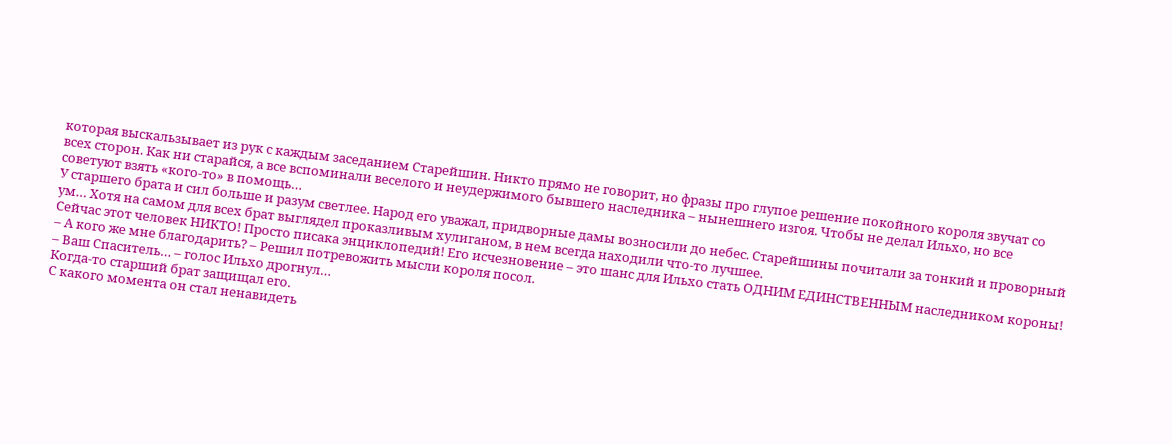которая выскальзывает из рук с каждым заседанием Старейшин. Никто прямо не говорит, но фразы про глупое решение покойного короля звучат со всех сторон. Как ни старайся, а все вспоминали веселого и неудержимого бывшего наследника – нынешнего изгоя. Чтобы не делал Ильхо, но все советуют взять «кого-то» в помощь…
У старшего брата и сил больше и разум светлее. Народ его уважал, придворные дамы возносили до небес. Старейшины почитали за тонкий и проворный ум… Хотя на самом для всех брат выглядел проказливым хулиганом, в нем всегда находили что-то лучшее.
Сейчас этот человек НИКТО! Просто писака энциклопедий! Его исчезновение – это шанс для Ильхо стать ОДНИМ ЕДИНСТВЕННЫМ наследником короны!
– А кого же мне благодарить? – Решил потревожить мысли короля посол.
– Ваш Спаситель… – голос Ильхо дрогнул…
Когда-то старший брат защищал его.
С какого момента он стал ненавидеть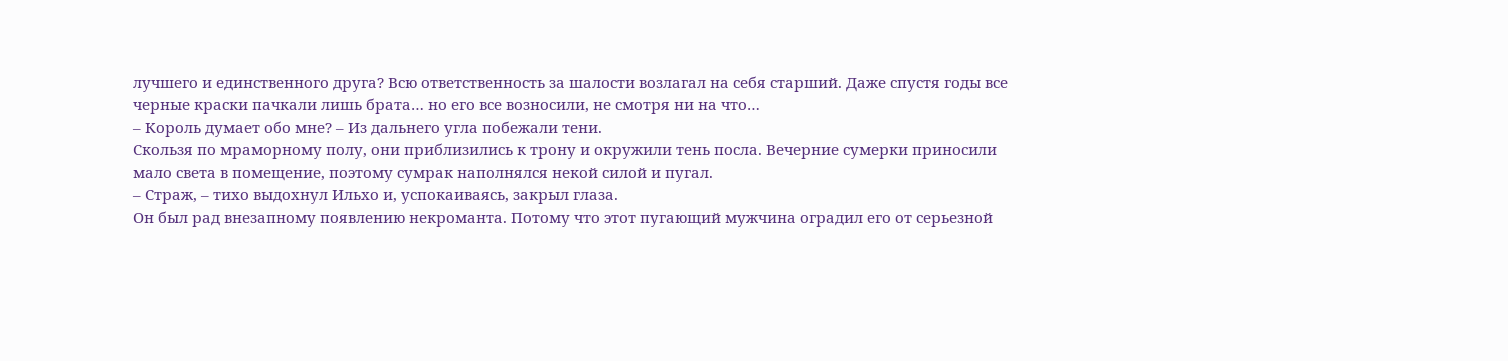лучшего и единственного друга? Всю ответственность за шалости возлагал на себя старший. Даже спустя годы все черные краски пачкали лишь брата… но его все возносили, не смотря ни на что…
– Король думает обо мне? – Из дальнего угла побежали тени.
Скользя по мраморному полу, они приблизились к трону и окружили тень посла. Вечерние сумерки приносили мало света в помещение, поэтому сумрак наполнялся некой силой и пугал.
– Страж, – тихо выдохнул Ильхо и, успокаиваясь, закрыл глаза.
Он был рад внезапному появлению некроманта. Потому что этот пугающий мужчина оградил его от серьезной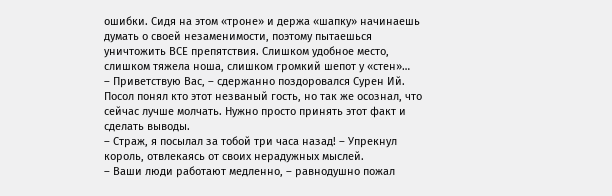ошибки. Сидя на этом «троне» и держа «шапку» начинаешь думать о своей незаменимости, поэтому пытаешься уничтожить ВСЕ препятствия. Слишком удобное место, слишком тяжела ноша, слишком громкий шепот у «стен»…
– Приветствую Вас, – сдержанно поздоровался Сурен Ий.
Посол понял кто этот незваный гость, но так же осознал, что сейчас лучше молчать. Нужно просто принять этот факт и сделать выводы.
– Страж, я посылал за тобой три часа назад! – Упрекнул король, отвлекаясь от своих нерадужных мыслей.
– Ваши люди работают медленно, – равнодушно пожал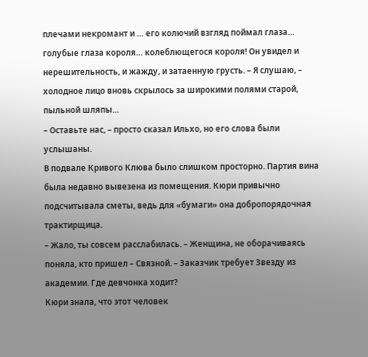плечами некромант и … его колючий взгляд поймал глаза… голубые глаза короля… колеблющегося короля! Он увидел и нерешительность, и жажду, и затаенную грусть. – Я слушаю, – холодное лицо вновь скрылось за широкими полями старой, пыльной шляпы…
– Оставьте нас, – просто сказал Ильхо, но его слова были услышаны.
В подвале Кривого Клюва было слишком просторно. Партия вина была недавно вывезена из помещения. Кюри привычно подсчитывала сметы, ведь для «бумаги» она добропорядочная трактирщица.
– Жало, ты совсем расслабилась. – Женщина, не оборачиваясь поняла, кто пришел – Связной. – Заказчик требует Звезду из академии. Где девчонка ходит?
Кюри знала, что этот человек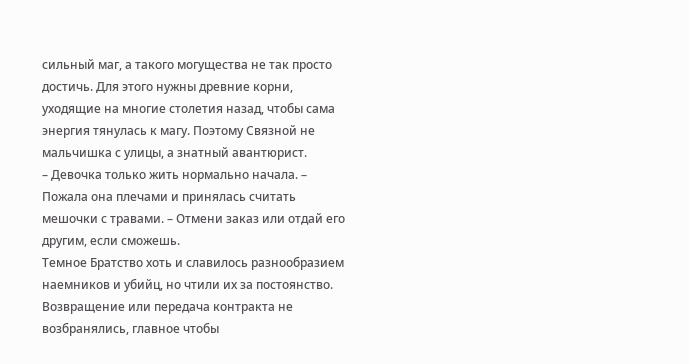сильный маг, а такого могущества не так просто достичь. Для этого нужны древние корни, уходящие на многие столетия назад, чтобы сама энергия тянулась к магу. Поэтому Связной не мальчишка с улицы, а знатный авантюрист.
– Девочка только жить нормально начала. – Пожала она плечами и принялась считать мешочки с травами. – Отмени заказ или отдай его другим, если сможешь.
Темное Братство хоть и славилось разнообразием наемников и убийц, но чтили их за постоянство. Возвращение или передача контракта не возбранялись, главное чтобы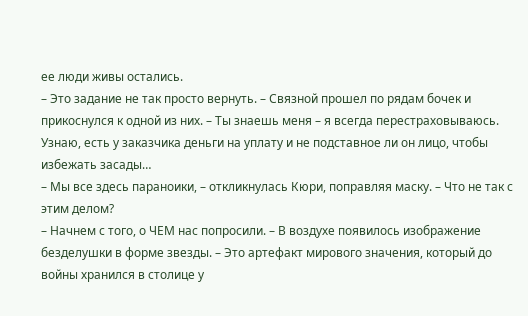ее люди живы остались.
– Это задание не так просто вернуть. – Связной прошел по рядам бочек и прикоснулся к одной из них. – Ты знаешь меня – я всегда перестраховываюсь. Узнаю, есть у заказчика деньги на уплату и не подставное ли он лицо, чтобы избежать засады…
– Мы все здесь параноики, – откликнулась Кюри, поправляя маску. – Что не так с этим делом?
– Начнем с того, о ЧЕМ нас попросили. – В воздухе появилось изображение безделушки в форме звезды. – Это артефакт мирового значения, который до войны хранился в столице у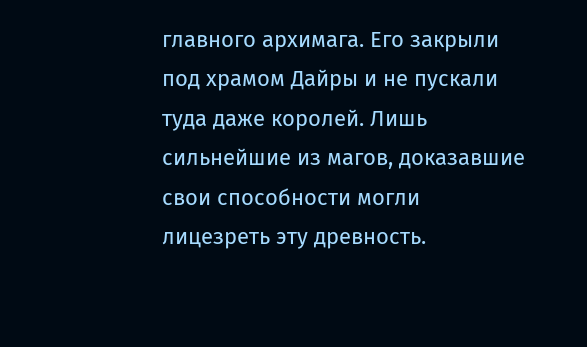главного архимага. Его закрыли под храмом Дайры и не пускали туда даже королей. Лишь сильнейшие из магов, доказавшие свои способности могли лицезреть эту древность.